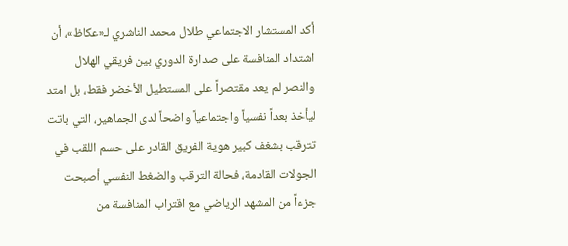أكد المستشار الاجتماعي طلال محمد الناشري لـ«عكاظ»، أن اشتداد المنافسة على صدارة الدوري بين فريقي الهلال والنصر لم يعد مقتصراً على المستطيل الأخضر فقط، بل امتد ليأخذ بعداً نفسياً واجتماعياً واضحاً لدى الجماهير، التي باتت تترقب بشغف كبير هوية الفريق القادر على حسم اللقب في الجولات القادمة، فحالة الترقب والضغط النفسي أصبحت جزءاً من المشهد الرياضي مع اقتراب المنافسة من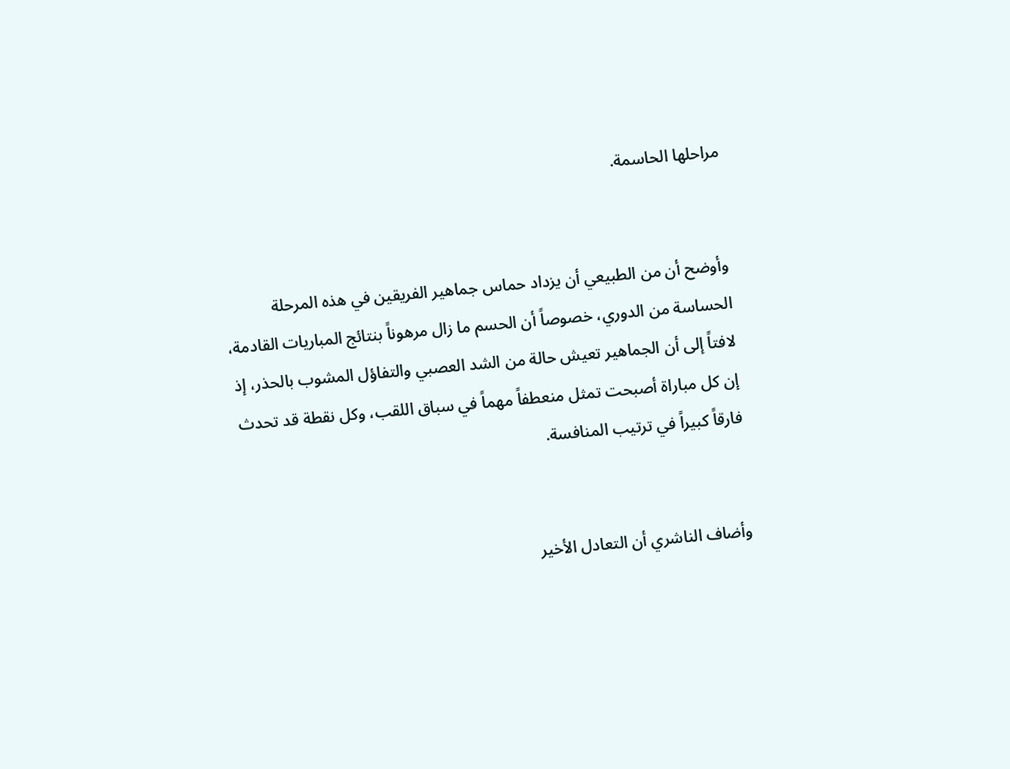مراحلها الحاسمة.


وأوضح أن من الطبيعي أن يزداد حماس جماهير الفريقين في هذه المرحلة الحساسة من الدوري، خصوصاً أن الحسم ما زال مرهوناً بنتائج المباريات القادمة، لافتاً إلى أن الجماهير تعيش حالة من الشد العصبي والتفاؤل المشوب بالحذر، إذ إن كل مباراة أصبحت تمثل منعطفاً مهماً في سباق اللقب، وكل نقطة قد تحدث فارقاً كبيراً في ترتيب المنافسة.


وأضاف الناشري أن التعادل الأخير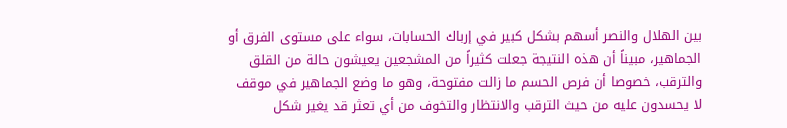بين الهلال والنصر أسهم بشكل كبير في إرباك الحسابات، سواء على مستوى الفرق أو الجماهير، مبيناً أن هذه النتيجة جعلت كثيراً من المشجعين يعيشون حالة من القلق والترقب، خصوصا أن فرص الحسم ما زالت مفتوحة، وهو ما وضع الجماهير في موقف لا يحسدون عليه من حيث الترقب والانتظار والتخوف من أي تعثر قد يغير شكل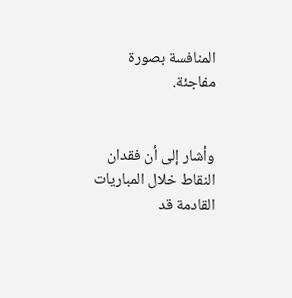المنافسة بصورة مفاجئة.


وأشار إلى أن فقدان النقاط خلال المباريات القادمة قد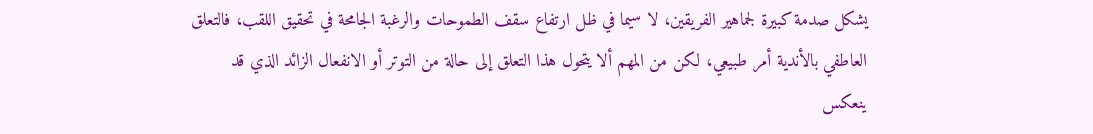يشكل صدمة كبيرة لجماهير الفريقين، لا سيما في ظل ارتفاع سقف الطموحات والرغبة الجامحة في تحقيق اللقب، فالتعلق العاطفي بالأندية أمر طبيعي، لكن من المهم ألا يتحول هذا التعلق إلى حالة من التوتر أو الانفعال الزائد الذي قد ينعكس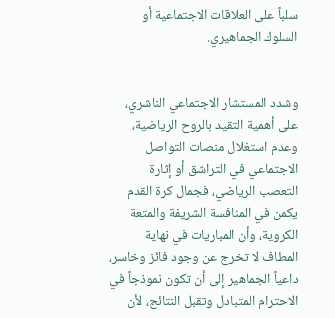سلباً على العلاقات الاجتماعية أو السلوك الجماهيري.


وشدد المستشار الاجتماعي الناشري، على أهمية التقيد بالروح الرياضية، وعدم استغلال منصات التواصل الاجتماعي في التراشق أو إثارة التعصب الرياضي، فجمال كرة القدم يكمن في المنافسة الشريفة والمتعة الكروية، وأن المباريات في نهاية المطاف لا تخرج عن وجود فائز وخاسر، داعياً الجماهير إلى أن تكون نموذجاً في الاحترام المتبادل وتقبل النتائج، لأن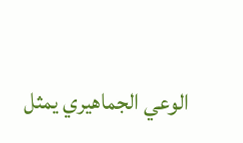الوعي الجماهيري يمثل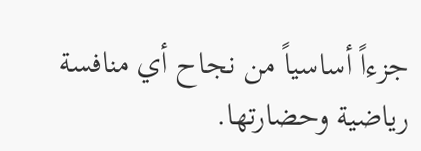جزءاً أساسياً من نجاح أي منافسة رياضية وحضارتها.